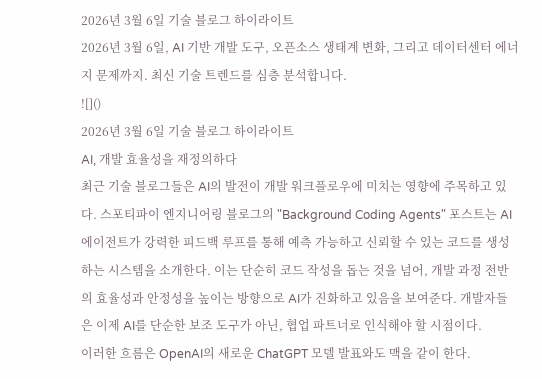2026년 3월 6일 기술 블로그 하이라이트
2026년 3월 6일, AI 기반 개발 도구, 오픈소스 생태계 변화, 그리고 데이터센터 에너지 문제까지. 최신 기술 트렌드를 심층 분석합니다.
![]()
2026년 3월 6일 기술 블로그 하이라이트
AI, 개발 효율성을 재정의하다
최근 기술 블로그들은 AI의 발전이 개발 워크플로우에 미치는 영향에 주목하고 있다. 스포티파이 엔지니어링 블로그의 "Background Coding Agents" 포스트는 AI 에이전트가 강력한 피드백 루프를 통해 예측 가능하고 신뢰할 수 있는 코드를 생성하는 시스템을 소개한다. 이는 단순히 코드 작성을 돕는 것을 넘어, 개발 과정 전반의 효율성과 안정성을 높이는 방향으로 AI가 진화하고 있음을 보여준다. 개발자들은 이제 AI를 단순한 보조 도구가 아닌, 협업 파트너로 인식해야 할 시점이다.
이러한 흐름은 OpenAI의 새로운 ChatGPT 모델 발표와도 맥을 같이 한다.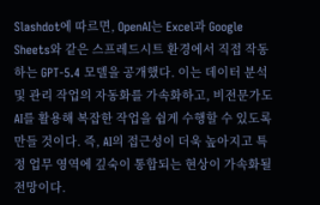Slashdot에 따르면, OpenAI는 Excel과 Google Sheets와 같은 스프레드시트 환경에서 직접 작동하는 GPT-5.4 모델을 공개했다. 이는 데이터 분석 및 관리 작업의 자동화를 가속화하고, 비전문가도 AI를 활용해 복잡한 작업을 쉽게 수행할 수 있도록 만들 것이다. 즉, AI의 접근성이 더욱 높아지고 특정 업무 영역에 깊숙이 통합되는 현상이 가속화될 전망이다.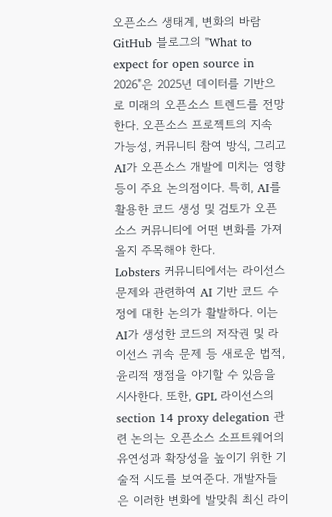오픈소스 생태계, 변화의 바람
GitHub 블로그의 "What to expect for open source in 2026"은 2025년 데이터를 기반으로 미래의 오픈소스 트렌드를 전망한다. 오픈소스 프로젝트의 지속 가능성, 커뮤니티 참여 방식, 그리고 AI가 오픈소스 개발에 미치는 영향 등이 주요 논의점이다. 특히, AI를 활용한 코드 생성 및 검토가 오픈소스 커뮤니티에 어떤 변화를 가져올지 주목해야 한다.
Lobsters 커뮤니티에서는 라이선스 문제와 관련하여 AI 기반 코드 수정에 대한 논의가 활발하다. 이는 AI가 생성한 코드의 저작권 및 라이선스 귀속 문제 등 새로운 법적, 윤리적 쟁점을 야기할 수 있음을 시사한다. 또한, GPL 라이선스의 section 14 proxy delegation 관련 논의는 오픈소스 소프트웨어의 유연성과 확장성을 높이기 위한 기술적 시도를 보여준다. 개발자들은 이러한 변화에 발맞춰 최신 라이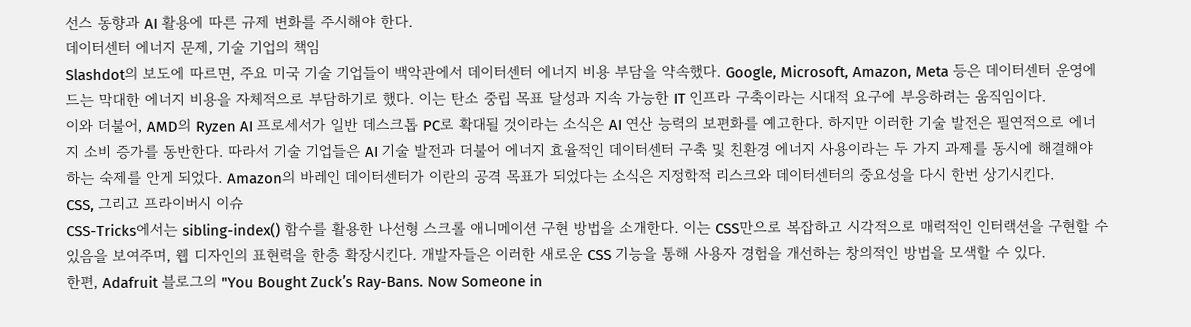선스 동향과 AI 활용에 따른 규제 변화를 주시해야 한다.
데이터센터 에너지 문제, 기술 기업의 책임
Slashdot의 보도에 따르면, 주요 미국 기술 기업들이 백악관에서 데이터센터 에너지 비용 부담을 약속했다. Google, Microsoft, Amazon, Meta 등은 데이터센터 운영에 드는 막대한 에너지 비용을 자체적으로 부담하기로 했다. 이는 탄소 중립 목표 달성과 지속 가능한 IT 인프라 구축이라는 시대적 요구에 부응하려는 움직임이다.
이와 더불어, AMD의 Ryzen AI 프로세서가 일반 데스크톱 PC로 확대될 것이라는 소식은 AI 연산 능력의 보편화를 예고한다. 하지만 이러한 기술 발전은 필연적으로 에너지 소비 증가를 동반한다. 따라서 기술 기업들은 AI 기술 발전과 더불어 에너지 효율적인 데이터센터 구축 및 친환경 에너지 사용이라는 두 가지 과제를 동시에 해결해야 하는 숙제를 안게 되었다. Amazon의 바레인 데이터센터가 이란의 공격 목표가 되었다는 소식은 지정학적 리스크와 데이터센터의 중요성을 다시 한번 상기시킨다.
CSS, 그리고 프라이버시 이슈
CSS-Tricks에서는 sibling-index() 함수를 활용한 나선형 스크롤 애니메이션 구현 방법을 소개한다. 이는 CSS만으로 복잡하고 시각적으로 매력적인 인터랙션을 구현할 수 있음을 보여주며, 웹 디자인의 표현력을 한층 확장시킨다. 개발자들은 이러한 새로운 CSS 기능을 통해 사용자 경험을 개선하는 창의적인 방법을 모색할 수 있다.
한편, Adafruit 블로그의 "You Bought Zuck’s Ray-Bans. Now Someone in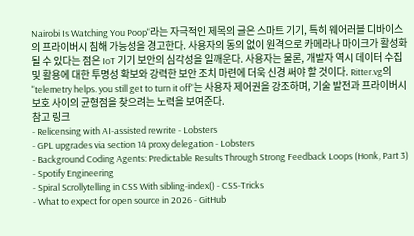Nairobi Is Watching You Poop"라는 자극적인 제목의 글은 스마트 기기, 특히 웨어러블 디바이스의 프라이버시 침해 가능성을 경고한다. 사용자의 동의 없이 원격으로 카메라나 마이크가 활성화될 수 있다는 점은 IoT 기기 보안의 심각성을 일깨운다. 사용자는 물론, 개발자 역시 데이터 수집 및 활용에 대한 투명성 확보와 강력한 보안 조치 마련에 더욱 신경 써야 할 것이다. Ritter.vg의 "telemetry helps. you still get to turn it off"는 사용자 제어권을 강조하며, 기술 발전과 프라이버시 보호 사이의 균형점을 찾으려는 노력을 보여준다.
참고 링크
- Relicensing with AI-assisted rewrite - Lobsters
- GPL upgrades via section 14 proxy delegation - Lobsters
- Background Coding Agents: Predictable Results Through Strong Feedback Loops (Honk, Part 3) - Spotify Engineering
- Spiral Scrollytelling in CSS With sibling-index() - CSS-Tricks
- What to expect for open source in 2026 - GitHub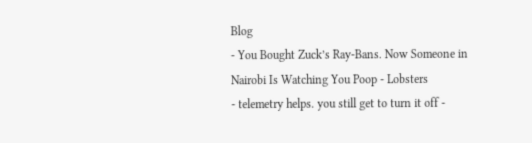Blog
- You Bought Zuck’s Ray-Bans. Now Someone in Nairobi Is Watching You Poop - Lobsters
- telemetry helps. you still get to turn it off -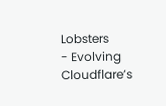Lobsters
- Evolving Cloudflare’s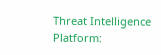Threat Intelligence Platform: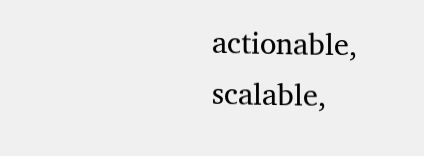actionable, scalable,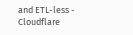and ETL-less - Cloudflare